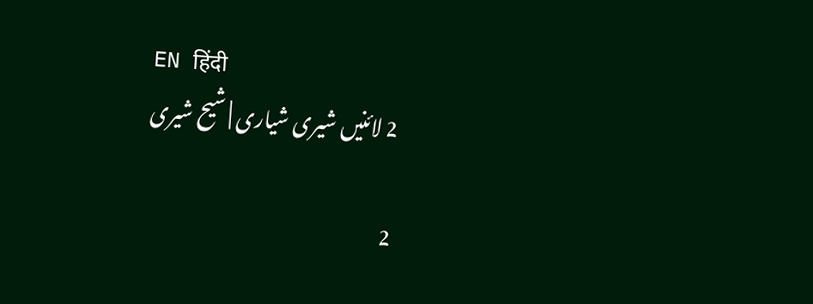EN हिंदी
2 لائنیں شیری شیاری | شیح شیری

2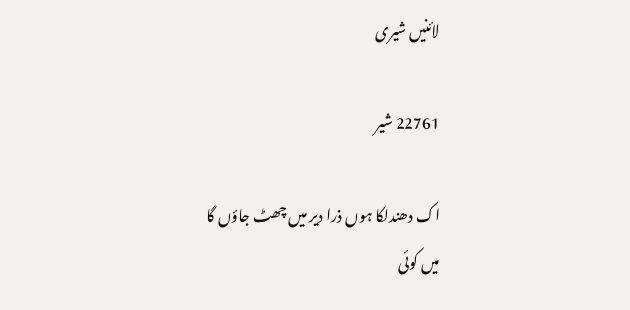لائنیں شیری

22761 شیر

اک دھندلکا ہوں ذرا دیر میں چھٹ جاؤں گا
میں کوئی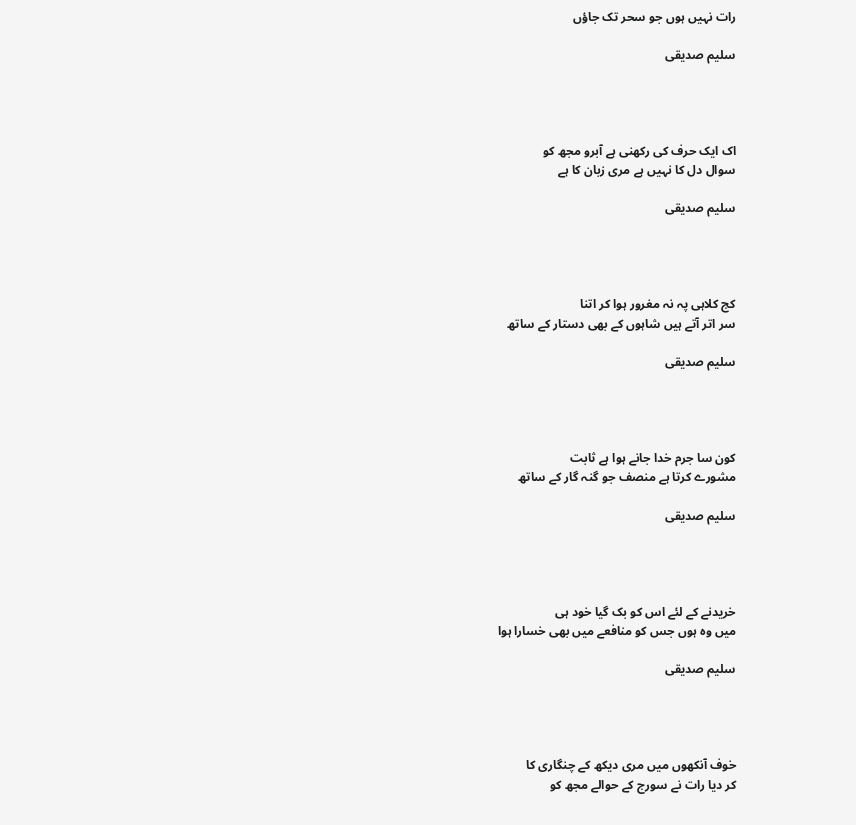رات نہیں ہوں جو سحر تک جاؤں

سلیم صدیقی




اک ایک حرف کی رکھنی ہے آبرو مجھ کو
سوال دل کا نہیں ہے مری زبان کا ہے

سلیم صدیقی




کج کلاہی پہ نہ مغرور ہوا کر اتنا
سر اتر آتے ہیں شاہوں کے بھی دستار کے ساتھ

سلیم صدیقی




کون سا جرم خدا جانے ہوا ہے ثابت
مشورے کرتا ہے منصف جو گنہ گار کے ساتھ

سلیم صدیقی




خریدنے کے لئے اس کو بک گیا خود ہی
میں وہ ہوں جس کو منافعے میں بھی خسارا ہوا

سلیم صدیقی




خوف آنکھوں میں مری دیکھ کے چنگاری کا
کر دیا رات نے سورج کے حوالے مجھ کو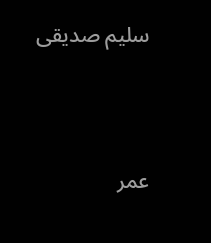سلیم صدیقی




عمر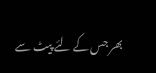بھر جس کے لئے پیٹ سے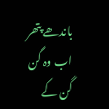باندھے پتھر
اب وہ گن گن کے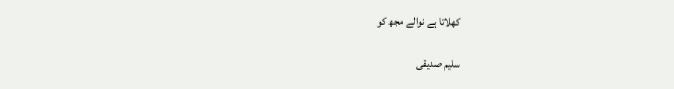کھلاتا ہے نوالے مجھ کو

سلیم صدیقی